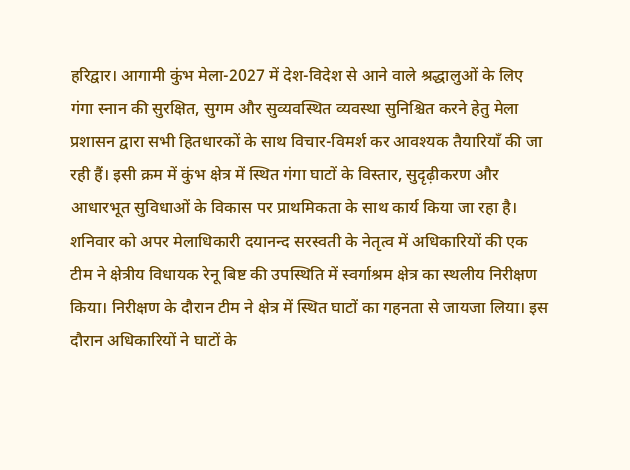हरिद्वार। आगामी कुंभ मेला-2027 में देश-विदेश से आने वाले श्रद्धालुओं के लिए गंगा स्नान की सुरक्षित, सुगम और सुव्यवस्थित व्यवस्था सुनिश्चित करने हेतु मेला प्रशासन द्वारा सभी हितधारकों के साथ विचार-विमर्श कर आवश्यक तैयारियाँ की जा रही हैं। इसी क्रम में कुंभ क्षेत्र में स्थित गंगा घाटों के विस्तार, सुदृढ़ीकरण और आधारभूत सुविधाओं के विकास पर प्राथमिकता के साथ कार्य किया जा रहा है। शनिवार को अपर मेलाधिकारी दयानन्द सरस्वती के नेतृत्व में अधिकारियों की एक टीम ने क्षेत्रीय विधायक रेनू बिष्ट की उपस्थिति में स्वर्गाश्रम क्षेत्र का स्थलीय निरीक्षण किया। निरीक्षण के दौरान टीम ने क्षेत्र में स्थित घाटों का गहनता से जायजा लिया। इस दौरान अधिकारियों ने घाटों के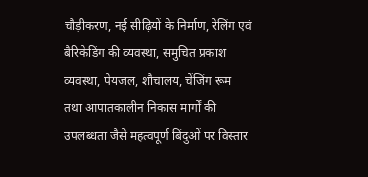चौड़ीकरण, नई सीढ़ियों के निर्माण, रेलिंग एवं बैरिकेडिंग की व्यवस्था, समुचित प्रकाश व्यवस्था, पेयजल, शौचालय, चेंजिंग रूम तथा आपातकालीन निकास मार्गों की उपलब्धता जैसे महत्वपूर्ण बिंदुओं पर विस्तार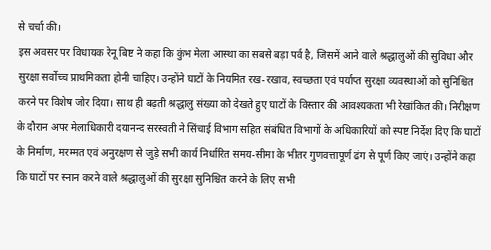से चर्चा की।
इस अवसर पर विधायक रेनू बिष्ट ने कहा कि कुंभ मेला आस्था का सबसे बड़ा पर्व है, जिसमें आने वाले श्रद्धालुओं की सुविधा और सुरक्षा सर्वोच्च प्राथमिकता होनी चाहिए। उन्होंने घाटों के नियमित रख-रखाव, स्वच्छता एवं पर्याप्त सुरक्षा व्यवस्थाओं को सुनिश्चित करने पर विशेष जोर दिया। साथ ही बढ़ती श्रद्धालु संख्या को देखते हुए घाटों के विस्तार की आवश्यकता भी रेखांकित की। निरीक्षण के दौरान अपर मेलाधिकारी दयानन्द सरस्वती ने सिंचाई विभाग सहित संबंधित विभागों के अधिकारियों को स्पष्ट निर्देश दिए कि घाटों के निर्माण, मरम्मत एवं अनुरक्षण से जुड़े सभी कार्य निर्धारित समय-सीमा के भीतर गुणवत्तापूर्ण ढंग से पूर्ण किए जाएं। उन्होंने कहा कि घाटों पर स्नान करने वाले श्रद्धालुओं की सुरक्षा सुनिश्चित करने के लिए सभी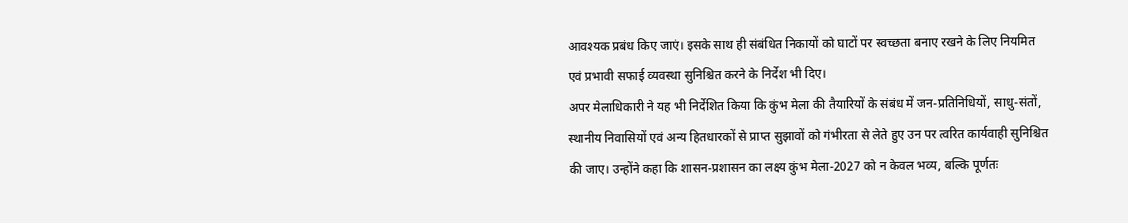आवश्यक प्रबंध किए जाएं। इसके साथ ही संबंधित निकायों को घाटों पर स्वच्छता बनाए रखने के लिए नियमित एवं प्रभावी सफाई व्यवस्था सुनिश्चित करने के निर्देश भी दिए।
अपर मेलाधिकारी ने यह भी निर्देशित किया कि कुंभ मेला की तैयारियों के संबंध में जन-प्रतिनिधियों, साधु-संतों, स्थानीय निवासियों एवं अन्य हितधारकों से प्राप्त सुझावों को गंभीरता से लेते हुए उन पर त्वरित कार्यवाही सुनिश्चित की जाए। उन्होंने कहा कि शासन-प्रशासन का लक्ष्य कुंभ मेला-2027 को न केवल भव्य, बल्कि पूर्णतः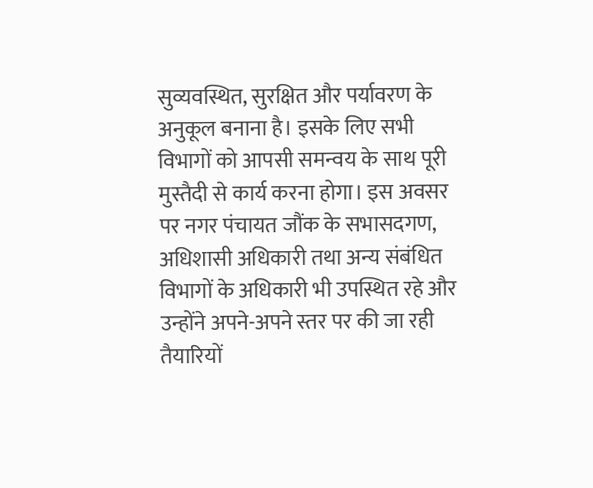सुव्यवस्थित, सुरक्षित और पर्यावरण के अनुकूल बनाना है। इसके लिए सभी विभागों को आपसी समन्वय के साथ पूरी मुस्तैदी से कार्य करना होगा। इस अवसर पर नगर पंचायत जौंक के सभासदगण, अधिशासी अधिकारी तथा अन्य संबंधित विभागों के अधिकारी भी उपस्थित रहे और उन्होंने अपने-अपने स्तर पर की जा रही तैयारियों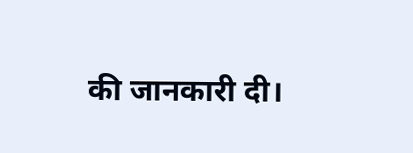की जानकारी दी।